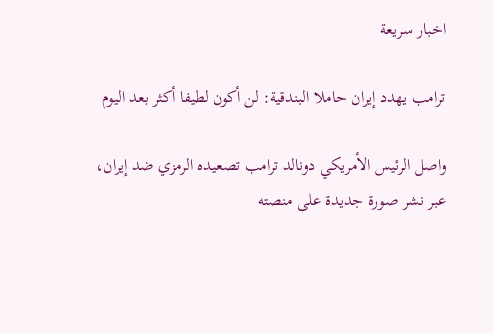اخبار سريعة

ترامب يهدد إيران حاملا البندقية: لن أكون لطيفا أكثر بعد اليوم

واصل الرئيس الأمريكي دونالد ترامب تصعيده الرمزي ضد إيران، عبر نشر صورة جديدة على منصته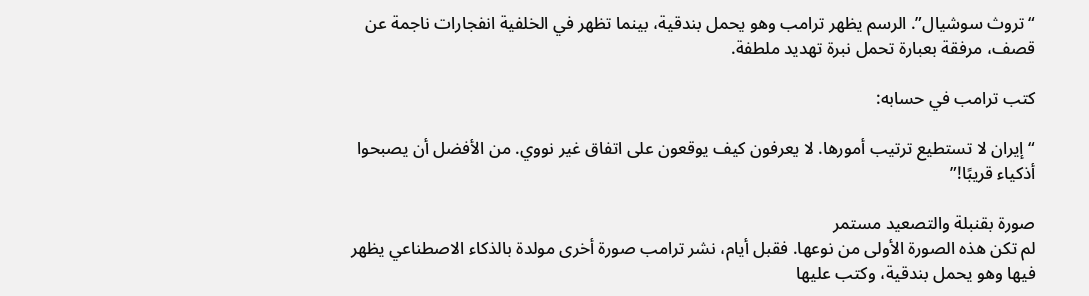“تروث سوشيال”. الرسم يظهر ترامب وهو يحمل بندقية، بينما تظهر في الخلفية انفجارات ناجمة عن قصف، مرفقة بعبارة تحمل نبرة تهديد ملطفة.

كتب ترامب في حسابه:

“إيران لا تستطيع ترتيب أمورها. لا يعرفون كيف يوقعون على اتفاق غير نووي. من الأفضل أن يصبحوا أذكياء قريبًا!”

صورة بقنبلة والتصعيد مستمر
لم تكن هذه الصورة الأولى من نوعها. فقبل أيام، نشر ترامب صورة أخرى مولدة بالذكاء الاصطناعي يظهر فيها وهو يحمل بندقية، وكتب عليها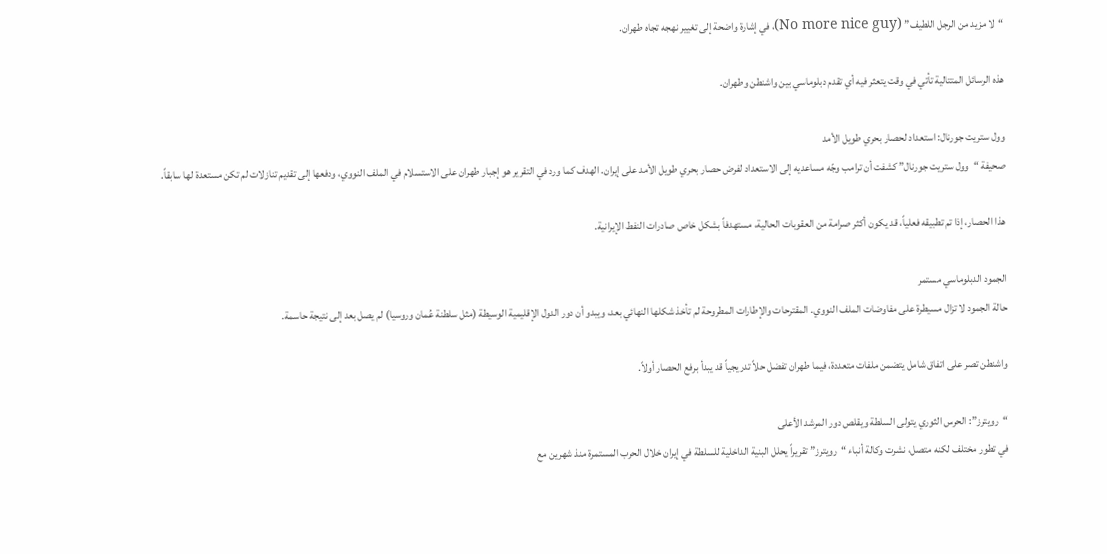“لا مزيد من الرجل اللطيف” (No more nice guy)، في إشارة واضحة إلى تغيير نهجه تجاه طهران.

هذه الرسائل المتتالية تأتي في وقت يتعثر فيه أي تقدم دبلوماسي بين واشنطن وطهران.

وول ستريت جورنال: استعداد لحصار بحري طويل الأمد
صحيفة “وول ستريت جورنال” كشفت أن ترامب وجّه مساعديه إلى الاستعداد لفرض حصار بحري طويل الأمد على إيران. الهدف كما ورد في التقرير هو إجبار طهران على الاستسلام في الملف النووي، ودفعها إلى تقديم تنازلات لم تكن مستعدة لها سابقاً.

هذا الحصار، إذا تم تطبيقه فعلياً، قد يكون أكثر صرامة من العقوبات الحالية، مستهدفاً بشكل خاص صادرات النفط الإيرانية.

الجمود الدبلوماسي مستمر
حالة الجمود لا تزال مسيطرة على مفاوضات الملف النووي. المقترحات والإطارات المطروحة لم تأخذ شكلها النهائي بعد، ويبدو أن دور الدول الإقليمية الوسيطة (مثل سلطنة عُمان وروسيا) لم يصل بعد إلى نتيجة حاسمة.

واشنطن تصر على اتفاق شامل يتضمن ملفات متعددة، فيما طهران تفضل حلاً تدريجياً قد يبدأ برفع الحصار أولاً.

“رويترز”: الحرس الثوري يتولى السلطة ويقلص دور المرشد الأعلى
في تطور مختلف لكنه متصل، نشرت وكالة أنباء “رويترز” تقريراً يحلل البنية الداخلية للسلطة في إيران خلال الحرب المستمرة منذ شهرين مع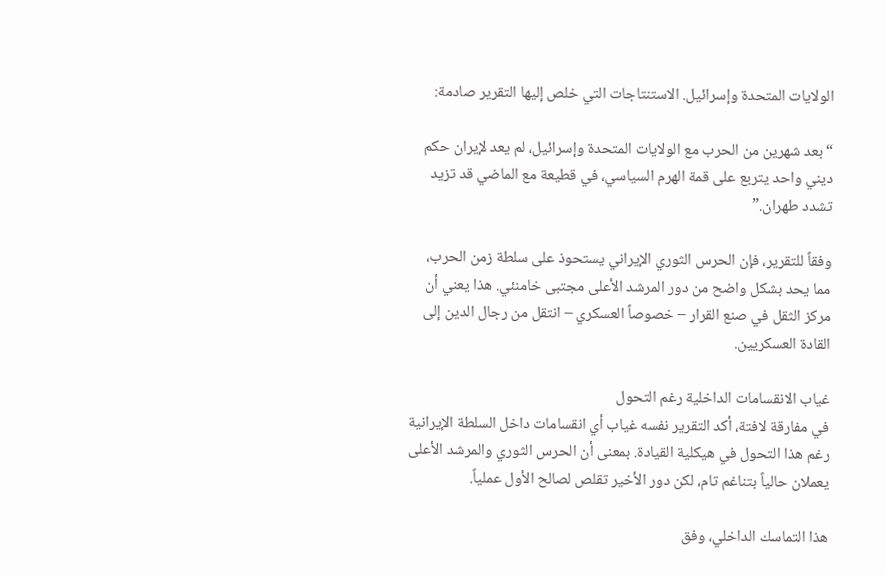الولايات المتحدة وإسرائيل. الاستنتاجات التي خلص إليها التقرير صادمة:

“بعد شهرين من الحرب مع الولايات المتحدة وإسرائيل، لم يعد لإيران حكم ديني واحد يتربع على قمة الهرم السياسي، في قطيعة مع الماضي قد تزيد تشدد طهران.”

وفقاً للتقرير، فإن الحرس الثوري الإيراني يستحوذ على سلطة زمن الحرب، مما يحد بشكل واضح من دور المرشد الأعلى مجتبى خامنئي. هذا يعني أن مركز الثقل في صنع القرار – خصوصاً العسكري – انتقل من رجال الدين إلى القادة العسكريين.

غياب الانقسامات الداخلية رغم التحول
في مفارقة لافتة، أكد التقرير نفسه غياب أي انقسامات داخل السلطة الإيرانية رغم هذا التحول في هيكلية القيادة. بمعنى أن الحرس الثوري والمرشد الأعلى يعملان حالياً بتناغم تام، لكن دور الأخير تقلص لصالح الأول عملياً.

هذا التماسك الداخلي، وفق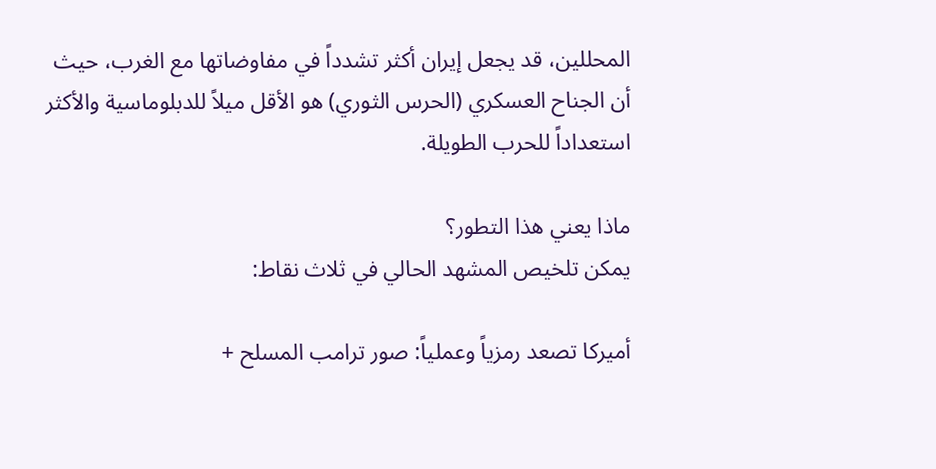المحللين، قد يجعل إيران أكثر تشدداً في مفاوضاتها مع الغرب، حيث أن الجناح العسكري (الحرس الثوري) هو الأقل ميلاً للدبلوماسية والأكثر استعداداً للحرب الطويلة.

ماذا يعني هذا التطور؟
يمكن تلخيص المشهد الحالي في ثلاث نقاط:

أميركا تصعد رمزياً وعملياً: صور ترامب المسلح +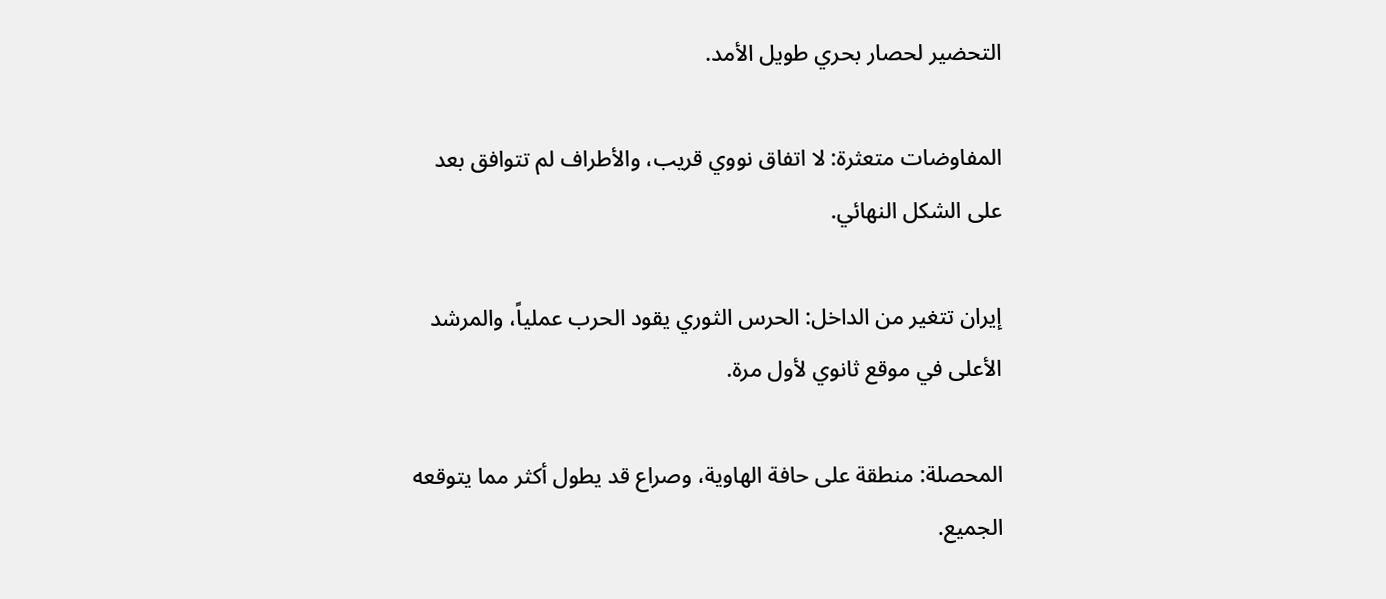التحضير لحصار بحري طويل الأمد.

المفاوضات متعثرة: لا اتفاق نووي قريب، والأطراف لم تتوافق بعد على الشكل النهائي.

إيران تتغير من الداخل: الحرس الثوري يقود الحرب عملياً، والمرشد الأعلى في موقع ثانوي لأول مرة.

المحصلة: منطقة على حافة الهاوية، وصراع قد يطول أكثر مما يتوقعه الجميع.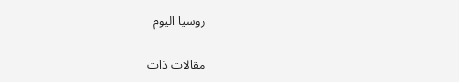روسيا اليوم

مقالات ذات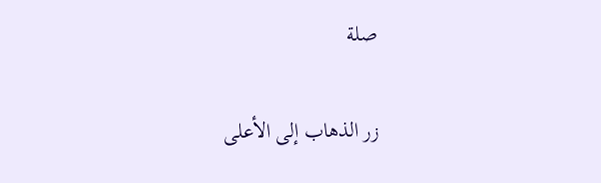صلة

زر الذهاب إلى الأعلى